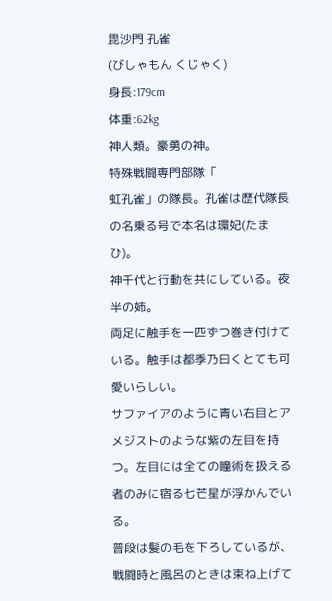毘沙門 孔雀
(びしゃもん くじゃく)
身長:179cm
体重:62kg
神人類。豪勇の神。
特殊戦闘専門部隊「
虹孔雀」の隊長。孔雀は歴代隊長の名乗る号で本名は環妃(たまひ)。
神千代と行動を共にしている。夜半の姉。
両足に触手を一匹ずつ巻き付けている。触手は都季乃曰くとても可愛いらしい。
サファイアのように青い右目とアメジストのような紫の左目を持つ。左目には全ての瞳術を扱える者のみに宿る七芒星が浮かんでいる。
普段は髪の毛を下ろしているが、戦闘時と風呂のときは束ね上げて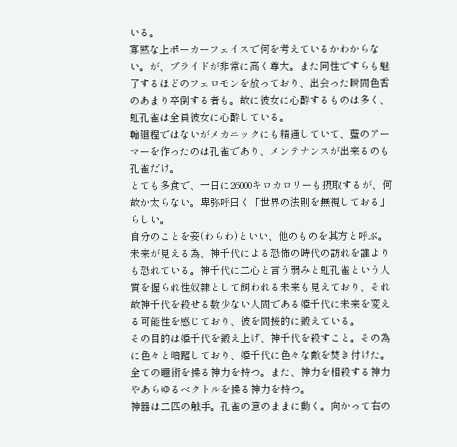いる。
寡黙な上ポーカーフェイスで何を考えているかわからない。が、プライドが非常に高く尊大。また同性ですらも魅了するほどのフェロモンを放っており、出会った瞬間色香のあまり卒倒する者も。故に彼女に心酔するものは多く、虹孔雀は全員彼女に心酔している。
輪廻程ではないがメカニックにも精通していて、藍のアーマーを作ったのは孔雀であり、メンテナンスが出来るのも孔雀だけ。
とても多食で、一日に26000キロカロリーも摂取するが、何故か太らない。卑弥呼曰く「世界の法則を無視しておる」らしい。
自分のことを妾(わらわ)といい、他のものを其方と呼ぶ。
未来が見える為、神千代による恐怖の時代の訪れを誰よりも恐れている。神千代に二心と言う弱みと虹孔雀という人質を握られ性奴隷として飼われる未来も見えており、それ故神千代を殺せる数少ない人間である姫千代に未来を変える可能性を感じており、彼を間接的に鍛えている。
その目的は姫千代を鍛え上げ、神千代を殺すこと。その為に色々と暗躍しており、姫千代に色々な敵を焚き付けた。
全ての瞳術を操る神力を持つ。また、神力を相殺する神力やあらゆるベクトルを操る神力を持つ。
神器は二匹の触手。孔雀の意のままに動く。向かって右の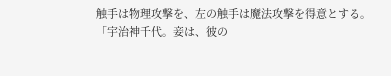触手は物理攻撃を、左の触手は魔法攻撃を得意とする。
「宇治神千代。妾は、彼の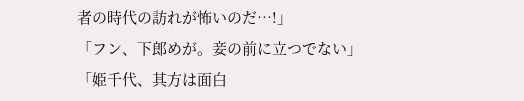者の時代の訪れが怖いのだ…!」
「フン、下郎めが。妾の前に立つでない」
「姫千代、其方は面白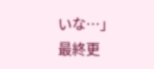いな…」
最終更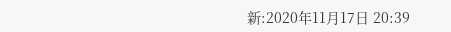新:2020年11月17日 20:39